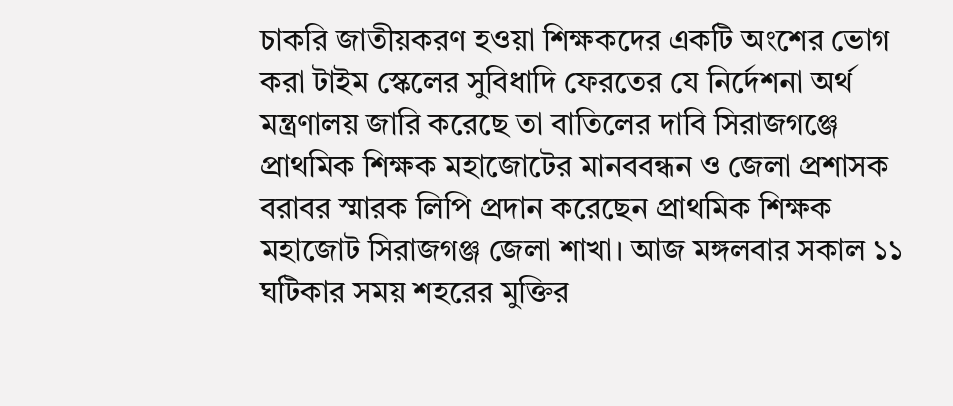চাকরি জাতীয়করণ হওয়া শিক্ষকদের একটি অংশের ভোগ করা টাইম স্কেলের সুবিধাদি ফেরতের যে নির্দেশনা অর্থ মন্ত্রণালয় জারি করেছে তা বাতিলের দাবি সিরাজগঞ্জে প্রাথমিক শিক্ষক মহাজোটের মানববন্ধন ও জেলা প্রশাসক বরাবর স্মারক লিপি প্রদান করেছেন প্রাথমিক শিক্ষক মহাজোট সিরাজগঞ্জ জেলা শাখা। আজ মঙ্গলবার সকাল ১১ ঘটিকার সময় শহরের মুক্তির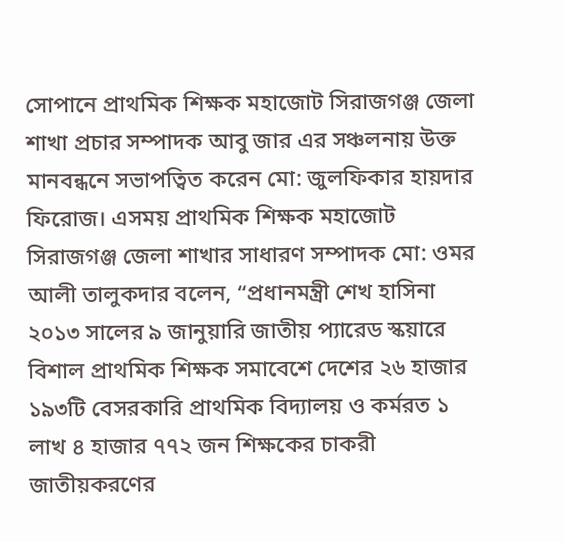সোপানে প্রাথমিক শিক্ষক মহাজোট সিরাজগঞ্জ জেলা শাখা প্রচার সম্পাদক আবু জার এর সঞ্চলনায় উক্ত মানবন্ধনে সভাপত্বিত করেন মো: জুলফিকার হায়দার ফিরোজ। এসময় প্রাথমিক শিক্ষক মহাজোট সিরাজগঞ্জ জেলা শাখার সাধারণ সম্পাদক মো: ওমর আলী তালুকদার বলেন, “প্রধানমন্ত্রী শেখ হাসিনা ২০১৩ সালের ৯ জানুয়ারি জাতীয় প্যারেড স্কয়ারে বিশাল প্রাথমিক শিক্ষক সমাবেশে দেশের ২৬ হাজার ১৯৩টি বেসরকারি প্রাথমিক বিদ্যালয় ও কর্মরত ১ লাখ ৪ হাজার ৭৭২ জন শিক্ষকের চাকরী জাতীয়করণের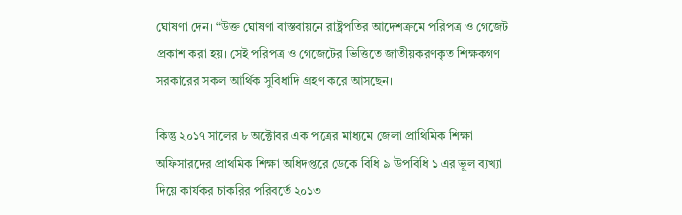ঘোষণা দেন। “উক্ত ঘোষণা বাস্তবায়নে রাষ্ট্রপতির আদেশক্রমে পরিপত্র ও গেজেট প্রকাশ করা হয়। সেই পরিপত্র ও গেজেটের ভিত্তিতে জাতীয়করণকৃত শিক্ষকগণ সরকারের সকল আর্থিক সুবিধাদি গ্রহণ করে আসছেন।

কিন্তু ২০১৭ সালের ৮ অক্টোবর এক পত্রের মাধ্যমে জেলা প্রাথিমিক শিক্ষা অফিসারদের প্রাথমিক শিক্ষা অধিদপ্তরে ডেকে বিধি ৯ উপবিধি ১ এর ভূল ব্যখ্যা দিয়ে কার্যকর চাকরির পরিবর্তে ২০১৩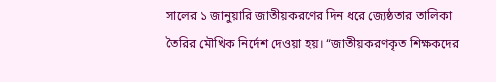সালের ১ জানুয়ারি জাতীয়করণের দিন ধরে জ্যেষ্ঠতার তালিকা তৈরির মৌখিক নির্দেশ দেওয়া হয়। “জাতীয়করণকৃত শিক্ষকদের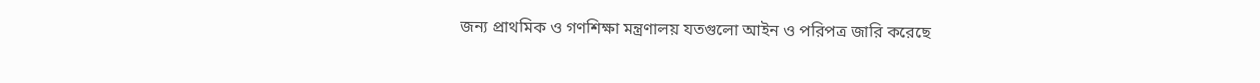জন্য প্রাথমিক ও গণশিক্ষা মন্ত্রণালয় যতগুলো আইন ও পরিপত্র জারি করেছে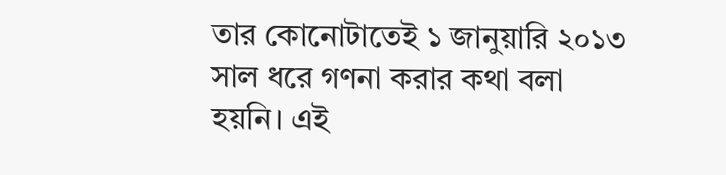তার কোনোটাতেই ১ জানুয়ারি ২০১৩ সাল ধরে গণনা করার কথা বলা হয়নি। এই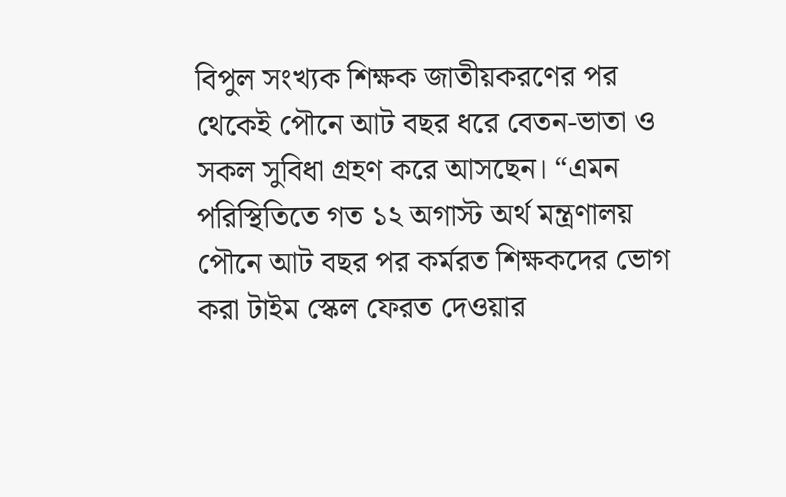বিপুল সংখ্যক শিক্ষক জাতীয়করণের পর থেকেই পৌনে আট বছর ধরে বেতন-ভাতা ও সকল সুবিধা গ্রহণ করে আসছেন। “এমন পরিস্থিতিতে গত ১২ অগাস্ট অর্থ মন্ত্রণালয় পৌনে আট বছর পর কর্মরত শিক্ষকদের ভোগ করা টাইম স্কেল ফেরত দেওয়ার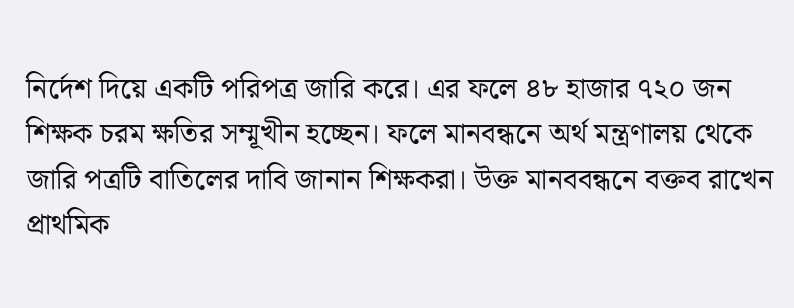নির্দেশ দিয়ে একটি পরিপত্র জারি করে। এর ফলে ৪৮ হাজার ৭২০ জন শিক্ষক চরম ক্ষতির সম্মূখীন হচ্ছেন। ফলে মানবন্ধনে অর্থ মন্ত্রণালয় থেকে জারি পত্রটি বাতিলের দাবি জানান শিক্ষকরা। উক্ত মানববন্ধনে বক্তব রাখেন প্রাথমিক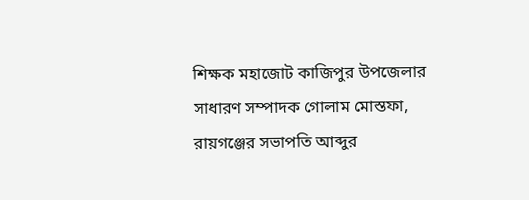শিক্ষক মহাজোট কাজিপুর উপজেলার সাধারণ সম্পাদক গোলাম মোস্তফা, রায়গঞ্জের সভাপতি আব্দুর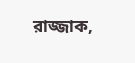রাজ্জাক,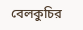বেলকুচির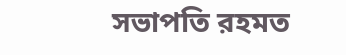সভাপতি রহমত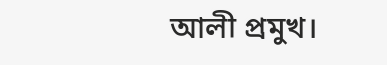আলী প্রমুখ।